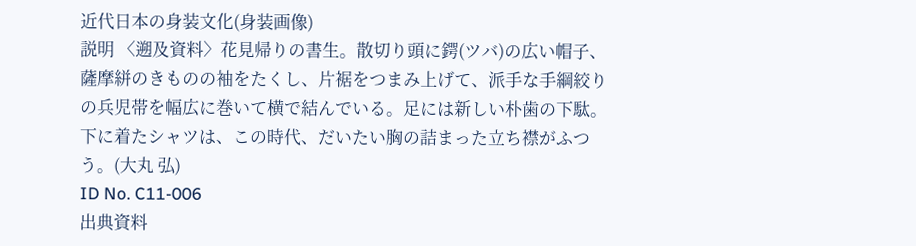近代日本の身装文化(身装画像)
説明 〈遡及資料〉花見帰りの書生。散切り頭に鍔(ツバ)の広い帽子、薩摩絣のきものの袖をたくし、片裾をつまみ上げて、派手な手綱絞りの兵児帯を幅広に巻いて横で結んでいる。足には新しい朴歯の下駄。下に着たシャツは、この時代、だいたい胸の詰まった立ち襟がふつう。(大丸 弘)
ID No. C11-006
出典資料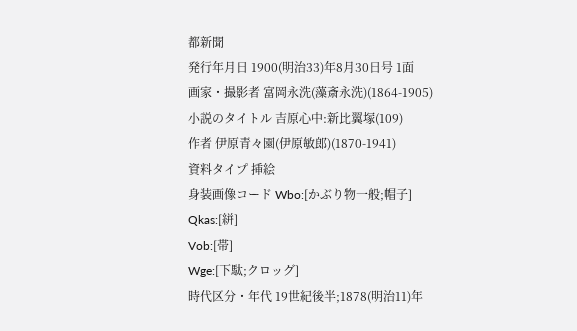都新聞
発行年月日 1900(明治33)年8月30日号 1面
画家・撮影者 富岡永洗(藻斎永洗)(1864-1905)
小説のタイトル 吉原心中:新比翼塚(109)
作者 伊原青々園(伊原敏郎)(1870-1941)
資料タイプ 挿絵
身装画像コード Wbo:[かぶり物一般;帽子]
Qkas:[絣]
Vob:[帯]
Wge:[下駄;クロッグ]
時代区分・年代 19世紀後半;1878(明治11)年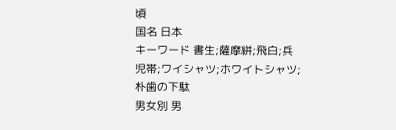頃
国名 日本
キーワード 書生;薩摩絣;飛白;兵児帯;ワイシャツ;ホワイトシャツ;朴歯の下駄
男女別 男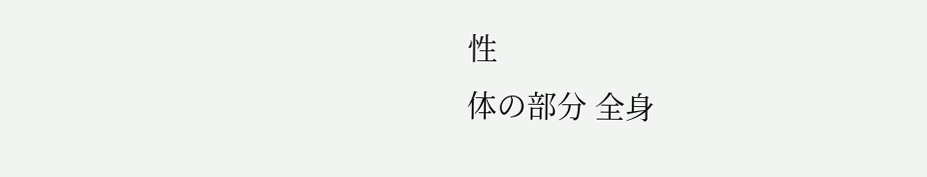性
体の部分 全身